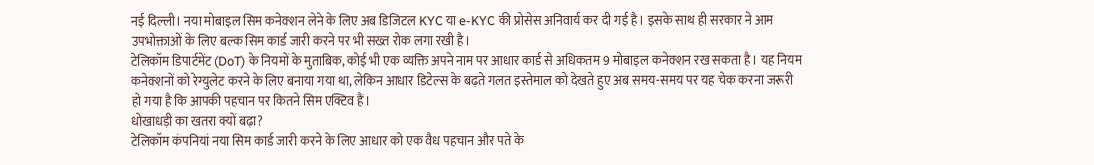नई दिल्ली। नया मोबाइल सिम कनेक्शन लेने के लिए अब डिजिटल KYC या e-KYC की प्रोसेस अनिवार्य कर दी गई है। इसके साथ ही सरकार ने आम उपभोक्ताओं के लिए बल्क सिम कार्ड जारी करने पर भी सख्त रोक लगा रखी है।
टेलिकॉम डिपार्टमेंट (DoT) के नियमों के मुताबिक, कोई भी एक व्यक्ति अपने नाम पर आधार कार्ड से अधिकतम 9 मोबाइल कनेक्शन रख सकता है। यह नियम कनेक्शनों को रेग्युलेट करने के लिए बनाया गया था, लेकिन आधार डिटेल्स के बढ़ते गलत इस्तेमाल को देखते हुए अब समय-समय पर यह चेक करना जरूरी हो गया है कि आपकी पहचान पर कितने सिम एक्टिव हैं।
धोखाधड़ी का खतरा क्यों बढ़ा?
टेलिकॉम कंपनियां नया सिम कार्ड जारी करने के लिए आधार को एक वैध पहचान और पते के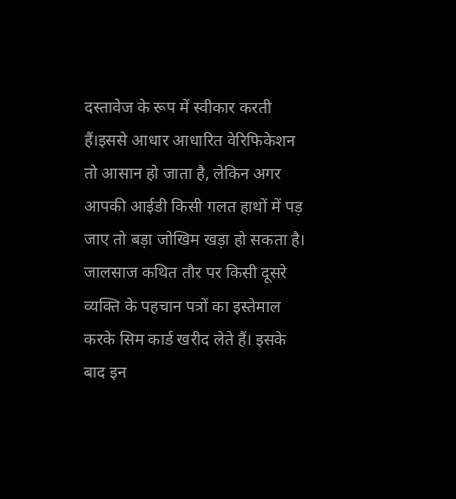दस्तावेज के रूप में स्वीकार करती हैं।इससे आधार आधारित वेरिफिकेशन तो आसान हो जाता है, लेकिन अगर आपकी आईडी किसी गलत हाथों में पड़ जाए तो बड़ा जोखिम खड़ा हो सकता है।
जालसाज कथित तौर पर किसी दूसरे व्यक्ति के पहचान पत्रों का इस्तेमाल करके सिम कार्ड खरीद लेते हैं। इसके बाद इन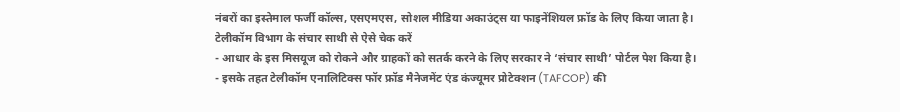नंबरों का इस्तेमाल फर्जी कॉल्स, एसएमएस, सोशल मीडिया अकाउंट्स या फाइनेंशियल फ्रॉड के लिए किया जाता है।
टेलीकॉम विभाग के संचार साथी से ऐसे चेक करें
- आधार के इस मिसयूज को रोकने और ग्राहकों को सतर्क करने के लिए सरकार ने ‘संचार साथी’ पोर्टल पेश किया है।
- इसके तहत टेलीकॉम एनालिटिक्स फॉर फ्रॉड मैनेजमेंट एंड कंज्यूमर प्रोटेक्शन (TAFCOP) की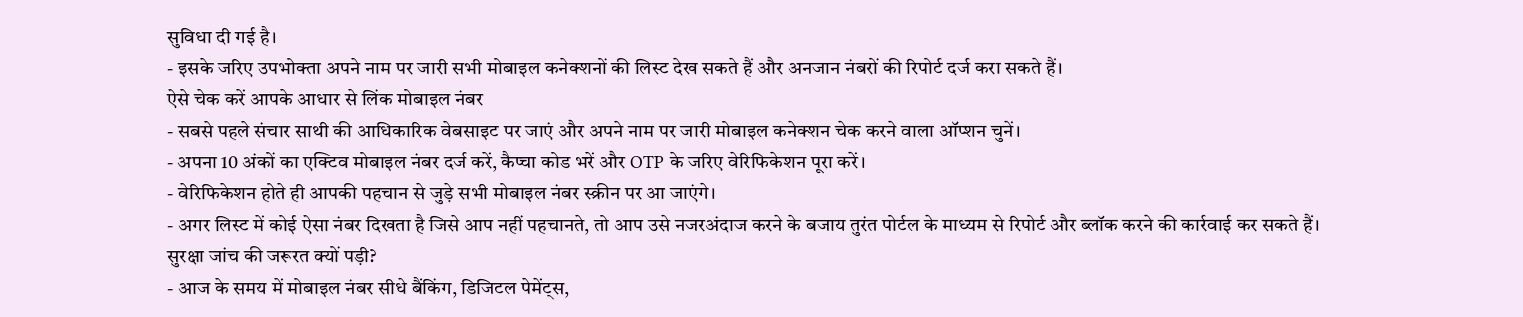सुविधा दी गई है।
- इसके जरिए उपभोक्ता अपने नाम पर जारी सभी मोबाइल कनेक्शनों की लिस्ट देख सकते हैं और अनजान नंबरों की रिपोर्ट दर्ज करा सकते हैं।
ऐसे चेक करें आपके आधार से लिंक मोबाइल नंबर
- सबसे पहले संचार साथी की आधिकारिक वेबसाइट पर जाएं और अपने नाम पर जारी मोबाइल कनेक्शन चेक करने वाला ऑप्शन चुनें।
- अपना 10 अंकों का एक्टिव मोबाइल नंबर दर्ज करें, कैप्चा कोड भरें और OTP के जरिए वेरिफिकेशन पूरा करें।
- वेरिफिकेशन होते ही आपकी पहचान से जुड़े सभी मोबाइल नंबर स्क्रीन पर आ जाएंगे।
- अगर लिस्ट में कोई ऐसा नंबर दिखता है जिसे आप नहीं पहचानते, तो आप उसे नजरअंदाज करने के बजाय तुरंत पोर्टल के माध्यम से रिपोर्ट और ब्लॉक करने की कार्रवाई कर सकते हैं।
सुरक्षा जांच की जरूरत क्यों पड़ी?
- आज के समय में मोबाइल नंबर सीधे बैंकिंग, डिजिटल पेमेंट्स,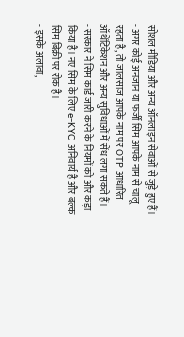सोशल मीडिया और अन्य ऑनलाइन सेवाओं से जुड़े हुए हैं।
- अगर कोई अनजान या फर्जी सिम आपके नाम से चालू रहता है, तो जालसाज आपके नाम पर OTP आधारित ऑथेंटिकेशन और अन्य सुविधाओं में सेंध लगा सकते हैं।
- सरकार ने सिम कार्ड जारी करने के नियमों को और कड़ा किया है। नए सिम के लिए e-KYC अनिवार्य है और बल्क सिम बिक्री पर रोक है।
- इसके अलावा,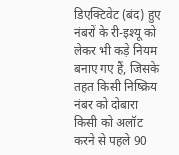डिएक्टिवेट (बंद) हुए नंबरों के री-इश्यू को लेकर भी कड़े नियम बनाए गए हैं, जिसके तहत किसी निष्क्रिय नंबर को दोबारा किसी को अलॉट करने से पहले 90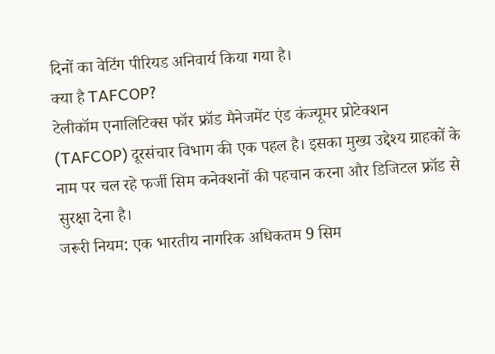दिनों का वेटिंग पीरियड अनिवार्य किया गया है।
क्या है TAFCOP?
टेलीकॉम एनालिटिक्स फॉर फ्रॉड मैनेजमेंट एंड कंज्यूमर प्रोटेक्शन (TAFCOP) दूरसंचार विभाग की एक पहल है। इसका मुख्य उद्देश्य ग्राहकों के नाम पर चल रहे फर्जी सिम कनेक्शनों की पहचान करना और डिजिटल फ्रॉड से सुरक्षा देना है।
जरूरी नियम: एक भारतीय नागरिक अधिकतम 9 सिम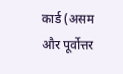कार्ड (असम और पूर्वोत्तर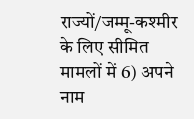राज्यों/जम्मू-कश्मीर के लिए सीमित मामलों में 6) अपने नाम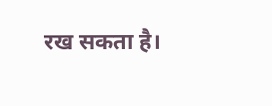रख सकता है।